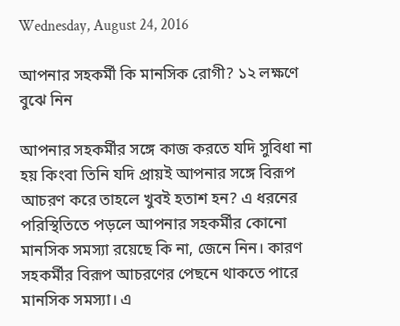Wednesday, August 24, 2016

আপনার সহকর্মী কি মানসিক রোগী? ১২ লক্ষণে বুঝে নিন

আপনার সহকর্মীর সঙ্গে কাজ করতে যদি সুবিধা না হয় কিংবা তিনি যদি প্রায়ই আপনার সঙ্গে বিরূপ আচরণ করে তাহলে খুবই হতাশ হন? এ ধরনের পরিস্থিতিতে পড়লে আপনার সহকর্মীর কোনো মানসিক সমস্যা রয়েছে কি না, জেনে নিন। কারণ সহকর্মীর বিরূপ আচরণের পেছনে থাকতে পারে মানসিক সমস্যা। এ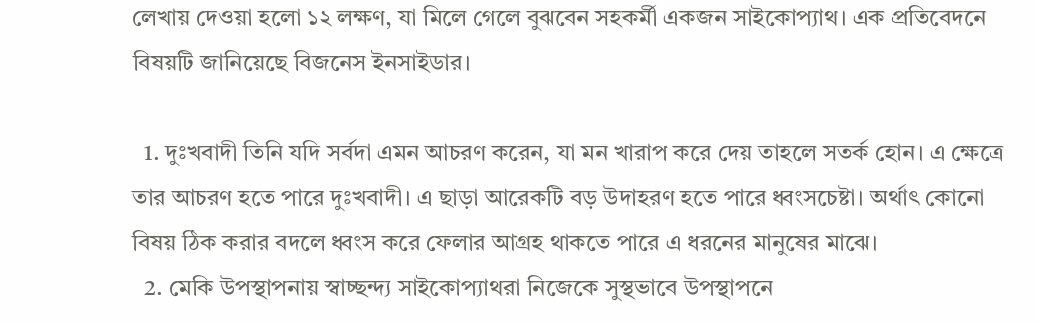লেখায় দেওয়া হলো ১২ লক্ষণ, যা মিলে গেলে বুঝবেন সহকর্মী একজন সাইকোপ্যাথ। এক প্রতিবেদনে বিষয়টি জানিয়েছে বিজনেস ইনসাইডার।

  1. দুঃখবাদী তিনি যদি সর্বদা এমন আচরণ করেন, যা মন খারাপ করে দেয় তাহলে সতর্ক হোন। এ ক্ষেত্রে তার আচরণ হতে পারে দুঃখবাদী। এ ছাড়া আরেকটি বড় উদাহরণ হতে পারে ধ্বংসচেষ্টা। অর্থাৎ কোনো বিষয় ঠিক করার বদলে ধ্বংস করে ফেলার আগ্রহ থাকতে পারে এ ধরনের মানুষের মাঝে।
  2. মেকি উপস্থাপনায় স্বাচ্ছন্দ্য সাইকোপ্যাথরা নিজেকে সুস্থভাবে উপস্থাপনে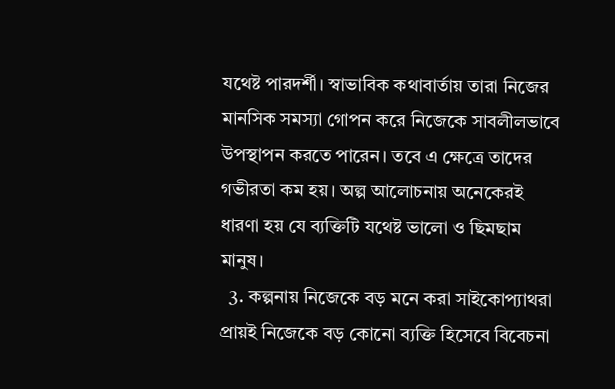যথেষ্ট পারদর্শী। স্বাভাবিক কথাবার্তায় তারা নিজের মানসিক সমস্যা গোপন করে নিজেকে সাবলীলভাবে উপস্থাপন করতে পারেন। তবে এ ক্ষেত্রে তাদের গভীরতা কম হয়। অল্প আলোচনায় অনেকেরই ধারণা হয় যে ব্যক্তিটি যথেষ্ট ভালো ও ছিমছাম মানুষ।
  3. কল্পনায় নিজেকে বড় মনে করা সাইকোপ্যাথরা প্রায়ই নিজেকে বড় কোনো ব্যক্তি হিসেবে বিবেচনা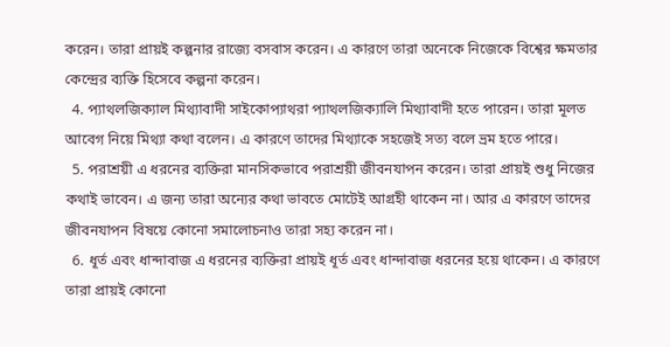করেন। তারা প্রায়ই কল্পনার রাজ্যে বসবাস করেন। এ কারণে তারা অনেকে নিজেকে বিশ্বের ক্ষমতার কেন্দ্রের ব্যক্তি হিসেবে কল্পনা করেন।
  4. প্যাথলজিক্যাল মিথ্যাবাদী সাইকোপ্যাথরা প্যাথলজিক্যালি মিথ্যাবাদী হতে পারেন। তারা মূলত আবেগ নিয়ে মিথ্যা কথা বলেন। এ কারণে তাদের মিথ্যাকে সহজেই সত্য বলে ভ্রম হতে পারে।
  5. পরাশ্রয়ী এ ধরনের ব্যক্তিরা মানসিকভাবে পরাশ্রয়ী জীবনযাপন করেন। তারা প্রায়ই শুধু নিজের কথাই ভাবেন। এ জন্য তারা অন্যের কথা ভাবতে মোটেই আগ্রহী থাকেন না। আর এ কারণে তাদের জীবনযাপন বিষয়ে কোনো সমালোচনাও তারা সহ্য করেন না।
  6. ধূর্ত এবং ধান্দাবাজ এ ধরনের ব্যক্তিরা প্রায়ই ধূর্ত এবং ধান্দাবাজ ধরনের হয়ে থাকেন। এ কারণে তারা প্রায়ই কোনো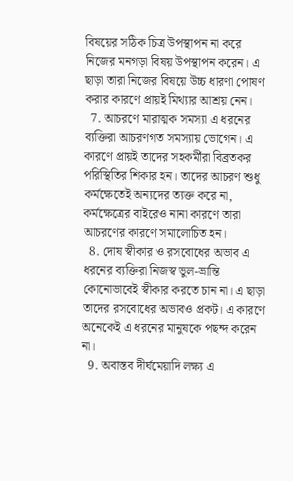বিষয়ের সঠিক চিত্র উপস্থাপন না করে নিজের মনগড়া বিষয় উপস্থাপন করেন। এ ছাড়া তারা নিজের বিষয়ে উচ্চ ধারণা পোষণ করার কারণে প্রায়ই মিথ্যার আশ্রয় নেন।
  7. আচরণে মারাত্মক সমস্যা এ ধরনের ব্যক্তিরা আচরণগত সমস্যায় ভোগেন। এ কারণে প্রায়ই তাদের সহকর্মীরা বিব্রতকর পরিস্থিতির শিকার হন। তাদের আচরণ শুধু কর্মক্ষেতেই অন্যদের ত্যক্ত করে না, কর্মক্ষেত্রের বাইরেও নানা কারণে তারা আচরণের কারণে সমালোচিত হন।
  8. দোষ স্বীকার ও রসবোধের অভাব এ ধরনের ব্যক্তিরা নিজস্ব ভুল-ভ্রান্তি কোনোভাবেই স্বীকার করতে চান না। এ ছাড়া তাদের রসবোধের অভাবও প্রকট। এ কারণে অনেকেই এ ধরনের মানুষকে পছন্দ করেন না।
  9. অবাস্তব দীর্ঘমেয়াদি লক্ষ্য এ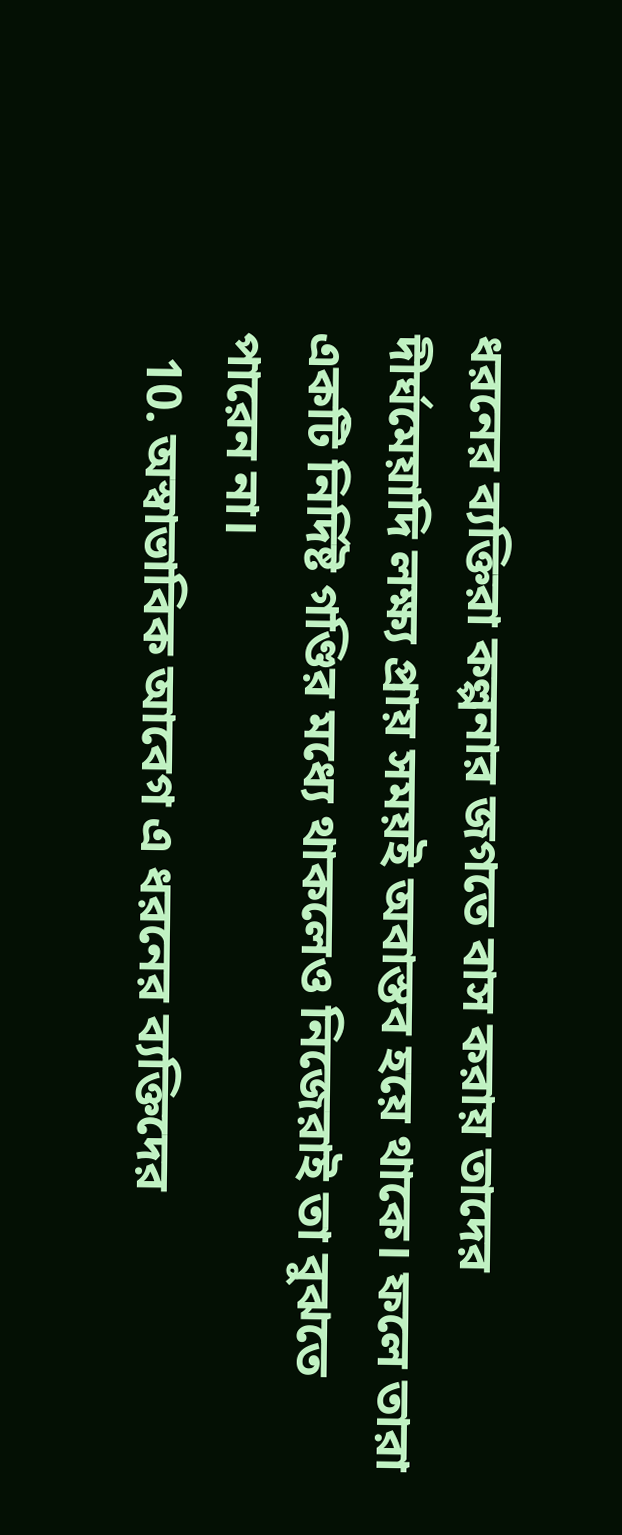ধরনের ব্যক্তিরা কল্পনার জগতে বাস করায় তাদের দীর্ঘমেয়াদি লক্ষ্য প্রায় সময়ই অবাস্তব হয়ে থাকে। ফলে তারা একটি নির্দিষ্ট গণ্ডির মধ্যে থাকলেও নিজেরাই তা বুঝতে পারেন না।
  10. অস্বাভাবিক আবেগ এ ধরনের ব্যক্তিদের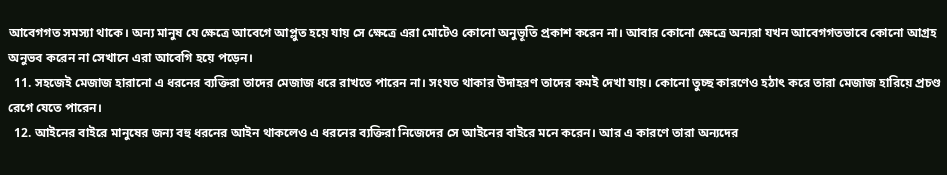আবেগগত সমস্যা থাকে। অন্য মানুষ যে ক্ষেত্রে আবেগে আপ্লুত হয়ে যায় সে ক্ষেত্রে এরা মোটেও কোনো অনুভূতি প্রকাশ করেন না। আবার কোনো ক্ষেত্রে অন্যরা যখন আবেগগতভাবে কোনো আগ্রহ অনুভব করেন না সেখানে এরা আবেগি হয়ে পড়েন।
  11. সহজেই মেজাজ হারানো এ ধরনের ব্যক্তিরা তাদের মেজাজ ধরে রাখতে পারেন না। সংযত থাকার উদাহরণ তাদের কমই দেখা যায়। কোনো তুচ্ছ কারণেও হঠাৎ করে তারা মেজাজ হারিয়ে প্রচণ্ড রেগে যেতে পারেন।
  12. আইনের বাইরে মানুষের জন্য বহু ধরনের আইন থাকলেও এ ধরনের ব্যক্তিরা নিজেদের সে আইনের বাইরে মনে করেন। আর এ কারণে তারা অন্যদের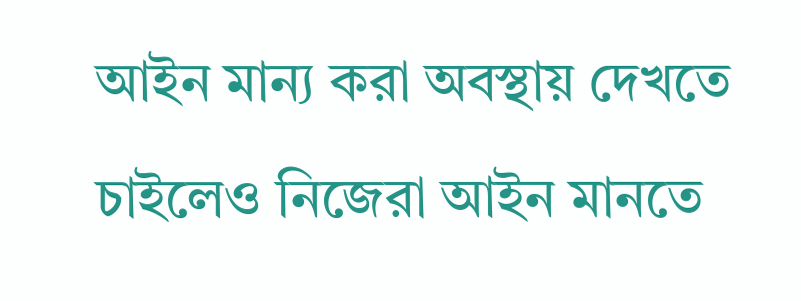আইন মান্য করা অবস্থায় দেখতে চাইলেও নিজেরা আইন মানতে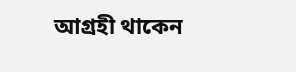আগ্রহী থাকেন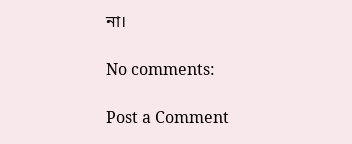না।

No comments:

Post a Comment